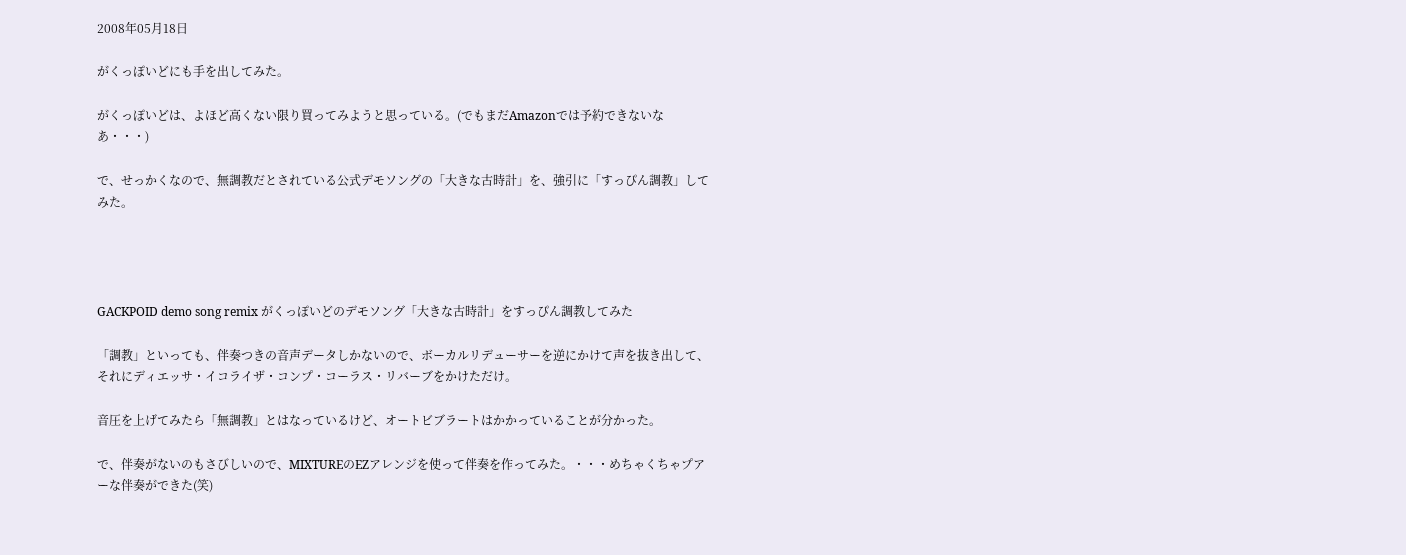2008年05月18日

がくっぽいどにも手を出してみた。

がくっぽいどは、よほど高くない限り買ってみようと思っている。(でもまだAmazonでは予約できないなあ・・・)

で、せっかくなので、無調教だとされている公式デモソングの「大きな古時計」を、強引に「すっぴん調教」してみた。




GACKPOID demo song remix がくっぽいどのデモソング「大きな古時計」をすっぴん調教してみた

「調教」といっても、伴奏つきの音声データしかないので、ボーカルリデューサーを逆にかけて声を抜き出して、それにディエッサ・イコライザ・コンプ・コーラス・リバーブをかけただけ。

音圧を上げてみたら「無調教」とはなっているけど、オートビブラートはかかっていることが分かった。

で、伴奏がないのもさびしいので、MIXTUREのEZアレンジを使って伴奏を作ってみた。・・・めちゃくちゃプアーな伴奏ができた(笑)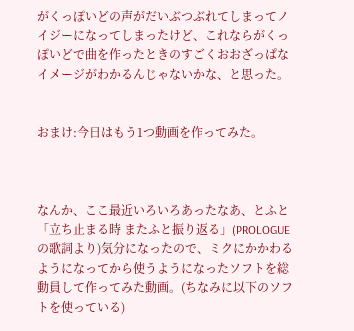がくっぽいどの声がだいぶつぶれてしまってノイジーになってしまったけど、これならがくっぽいどで曲を作ったときのすごくおおざっぱなイメージがわかるんじゃないかな、と思った。


おまけ:今日はもう1つ動画を作ってみた。



なんか、ここ最近いろいろあったなあ、とふと「立ち止まる時 またふと振り返る」(PROLOGUEの歌詞より)気分になったので、ミクにかかわるようになってから使うようになったソフトを総動員して作ってみた動画。(ちなみに以下のソフトを使っている)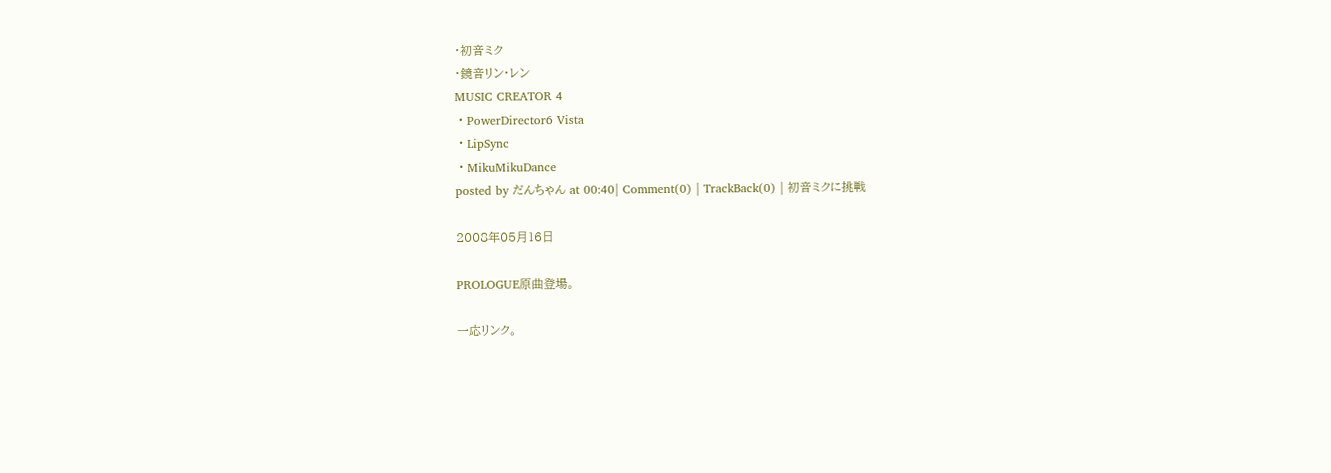・初音ミク
・鏡音リン・レン
MUSIC CREATOR 4
・PowerDirector6 Vista
・LipSync
・MikuMikuDance
posted by だんちゃん at 00:40| Comment(0) | TrackBack(0) | 初音ミクに挑戦

2008年05月16日

PROLOGUE原曲登場。

一応リンク。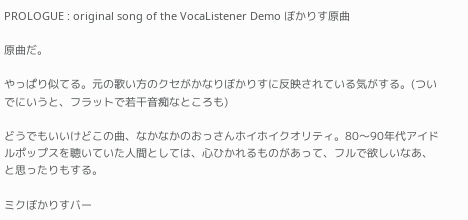PROLOGUE : original song of the VocaListener Demo ぼかりす原曲

原曲だ。

やっぱり似てる。元の歌い方のクセがかなりぼかりすに反映されている気がする。(ついでにいうと、フラットで若干音痴なところも)

どうでもいいけどこの曲、なかなかのおっさんホイホイクオリティ。80〜90年代アイドルポップスを聴いていた人間としては、心ひかれるものがあって、フルで欲しいなあ、と思ったりもする。

ミクぼかりすバー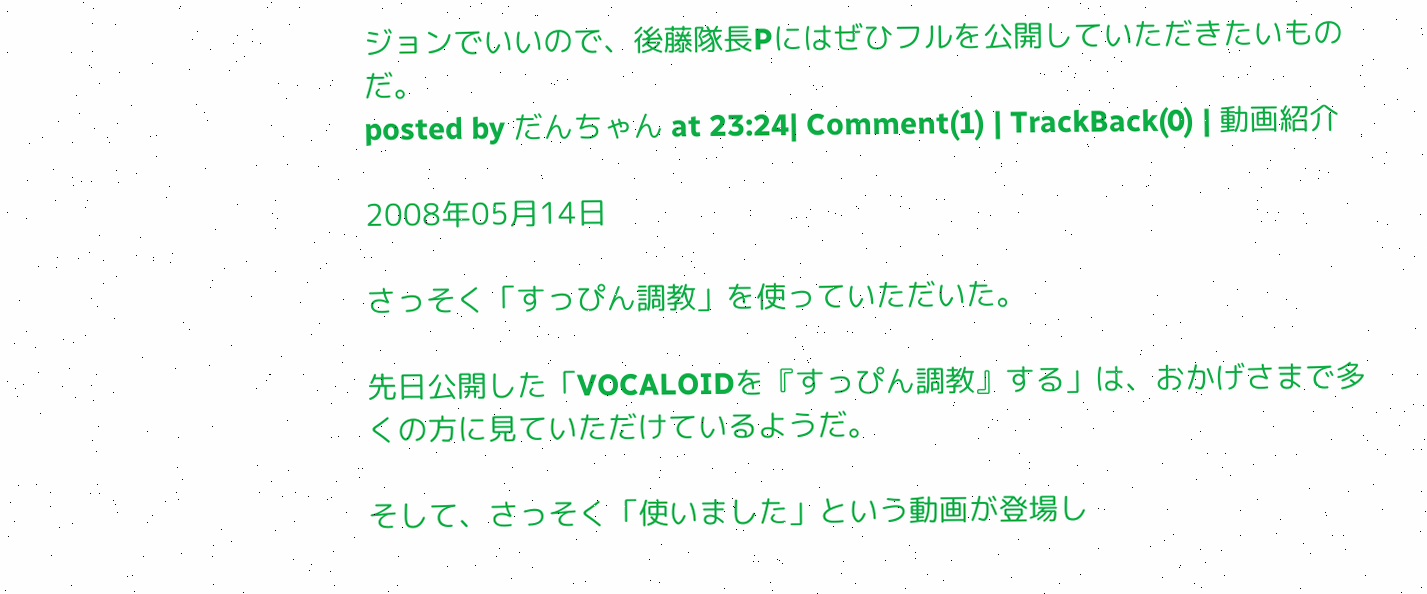ジョンでいいので、後藤隊長Pにはぜひフルを公開していただきたいものだ。
posted by だんちゃん at 23:24| Comment(1) | TrackBack(0) | 動画紹介

2008年05月14日

さっそく「すっぴん調教」を使っていただいた。

先日公開した「VOCALOIDを『すっぴん調教』する」は、おかげさまで多くの方に見ていただけているようだ。

そして、さっそく「使いました」という動画が登場し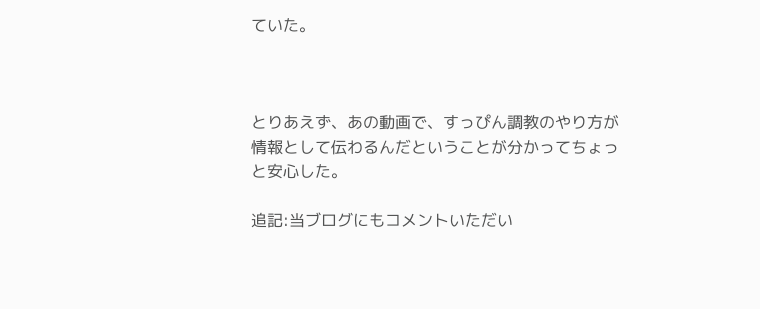ていた。



とりあえず、あの動画で、すっぴん調教のやり方が情報として伝わるんだということが分かってちょっと安心した。

追記:当ブログにもコメントいただい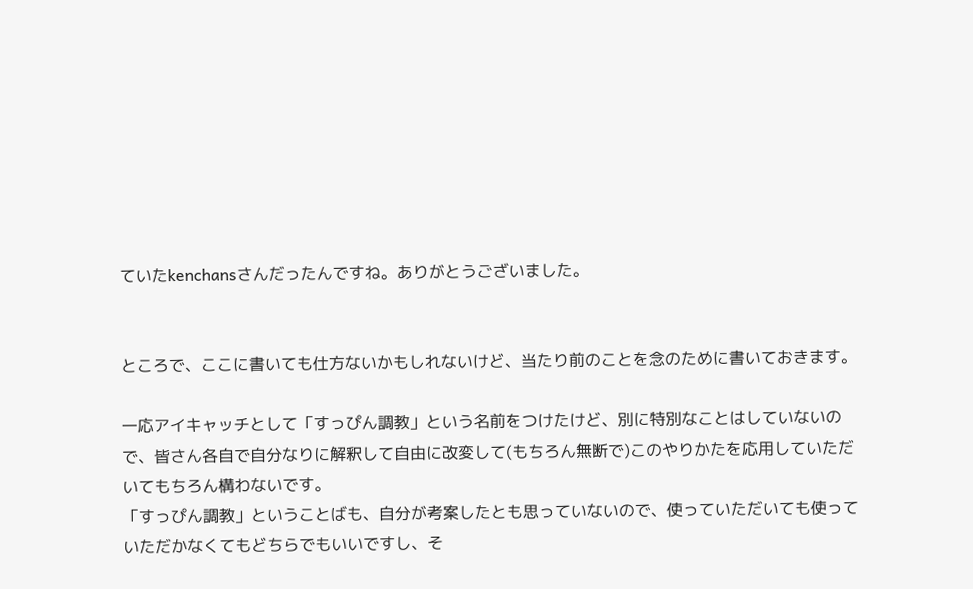ていたkenchansさんだったんですね。ありがとうございました。


ところで、ここに書いても仕方ないかもしれないけど、当たり前のことを念のために書いておきます。

一応アイキャッチとして「すっぴん調教」という名前をつけたけど、別に特別なことはしていないので、皆さん各自で自分なりに解釈して自由に改変して(もちろん無断で)このやりかたを応用していただいてもちろん構わないです。
「すっぴん調教」ということばも、自分が考案したとも思っていないので、使っていただいても使っていただかなくてもどちらでもいいですし、そ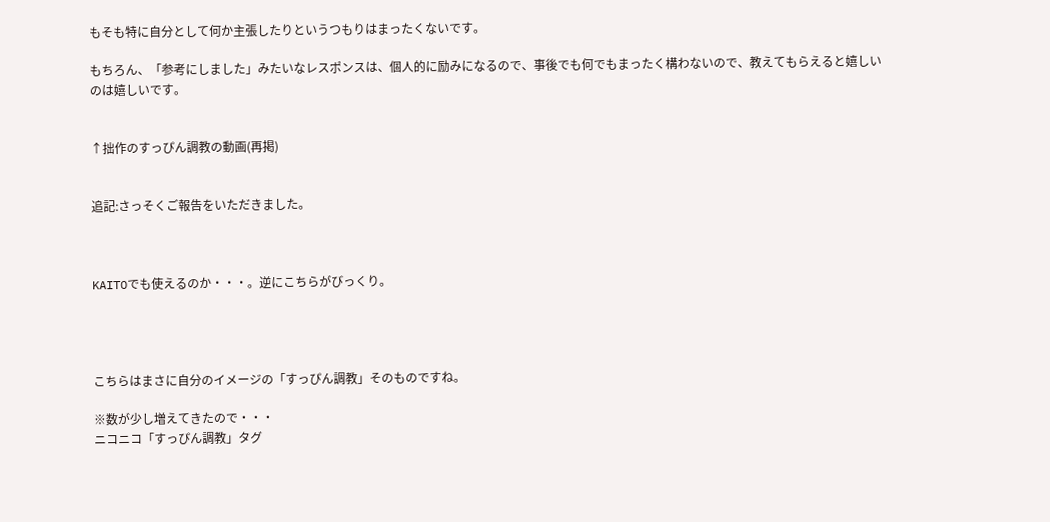もそも特に自分として何か主張したりというつもりはまったくないです。

もちろん、「参考にしました」みたいなレスポンスは、個人的に励みになるので、事後でも何でもまったく構わないので、教えてもらえると嬉しいのは嬉しいです。


↑拙作のすっぴん調教の動画(再掲)


追記:さっそくご報告をいただきました。



KAITOでも使えるのか・・・。逆にこちらがびっくり。




こちらはまさに自分のイメージの「すっぴん調教」そのものですね。

※数が少し増えてきたので・・・
ニコニコ「すっぴん調教」タグ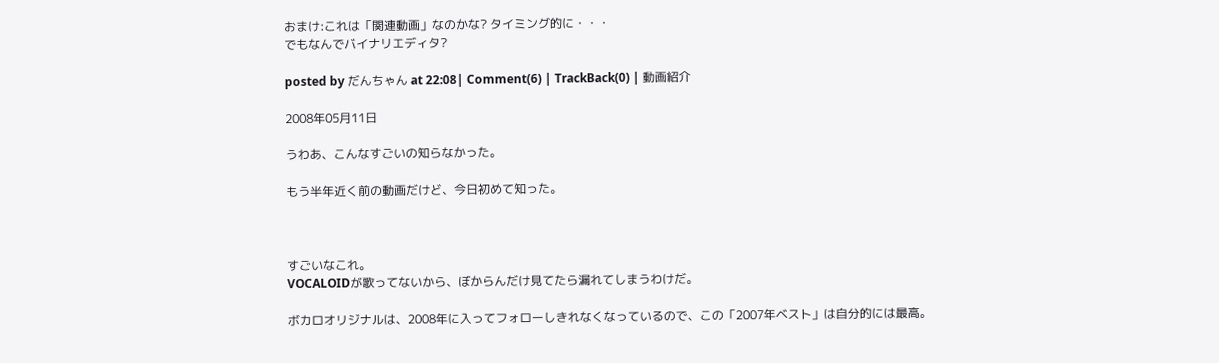おまけ:これは「関連動画」なのかな? タイミング的に・・・
でもなんでバイナリエディタ?

posted by だんちゃん at 22:08| Comment(6) | TrackBack(0) | 動画紹介

2008年05月11日

うわあ、こんなすごいの知らなかった。

もう半年近く前の動画だけど、今日初めて知った。



すごいなこれ。
VOCALOIDが歌ってないから、ぼからんだけ見てたら漏れてしまうわけだ。

ボカロオリジナルは、2008年に入ってフォローしきれなくなっているので、この「2007年ベスト」は自分的には最高。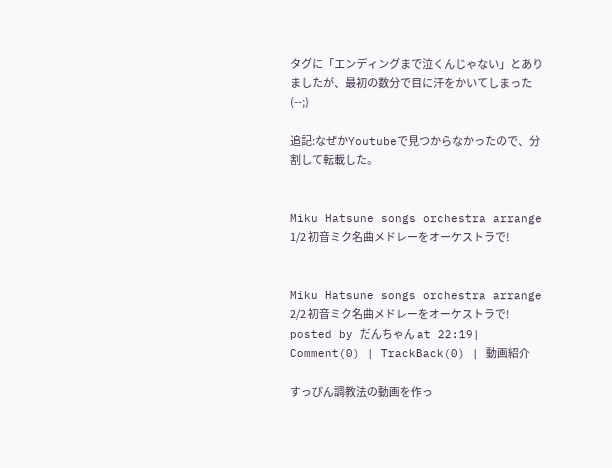タグに「エンディングまで泣くんじゃない」とありましたが、最初の数分で目に汗をかいてしまった(--;)

追記:なぜかYoutubeで見つからなかったので、分割して転載した。


Miku Hatsune songs orchestra arrange 1/2 初音ミク名曲メドレーをオーケストラで!


Miku Hatsune songs orchestra arrange 2/2 初音ミク名曲メドレーをオーケストラで!
posted by だんちゃん at 22:19| Comment(0) | TrackBack(0) | 動画紹介

すっぴん調教法の動画を作っ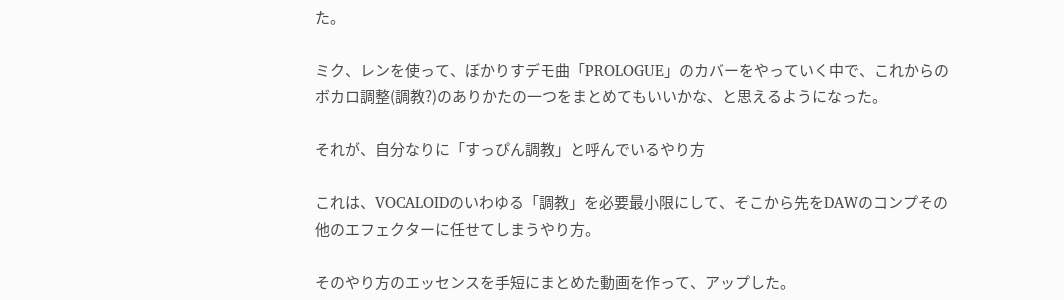た。

ミク、レンを使って、ぼかりすデモ曲「PROLOGUE」のカバーをやっていく中で、これからのボカロ調整(調教?)のありかたの一つをまとめてもいいかな、と思えるようになった。

それが、自分なりに「すっぴん調教」と呼んでいるやり方

これは、VOCALOIDのいわゆる「調教」を必要最小限にして、そこから先をDAWのコンプその他のエフェクターに任せてしまうやり方。

そのやり方のエッセンスを手短にまとめた動画を作って、アップした。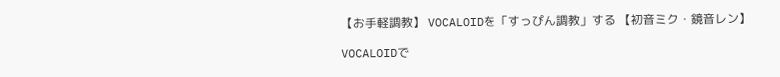【お手軽調教】 VOCALOIDを「すっぴん調教」する 【初音ミク・鏡音レン】

VOCALOIDで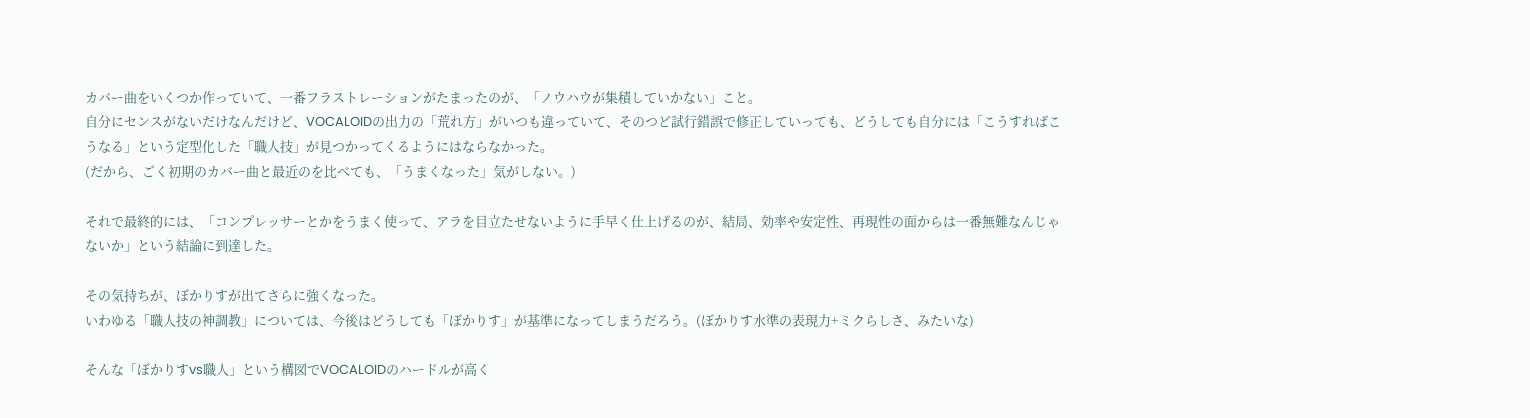カバー曲をいくつか作っていて、一番フラストレーションがたまったのが、「ノウハウが集積していかない」こと。
自分にセンスがないだけなんだけど、VOCALOIDの出力の「荒れ方」がいつも違っていて、そのつど試行錯誤で修正していっても、どうしても自分には「こうすればこうなる」という定型化した「職人技」が見つかってくるようにはならなかった。
(だから、ごく初期のカバー曲と最近のを比べても、「うまくなった」気がしない。)

それで最終的には、「コンプレッサーとかをうまく使って、アラを目立たせないように手早く仕上げるのが、結局、効率や安定性、再現性の面からは一番無難なんじゃないか」という結論に到達した。

その気持ちが、ぼかりすが出てさらに強くなった。
いわゆる「職人技の神調教」については、今後はどうしても「ぼかりす」が基準になってしまうだろう。(ぼかりす水準の表現力+ミクらしさ、みたいな)

そんな「ぼかりすvs職人」という構図でVOCALOIDのハードルが高く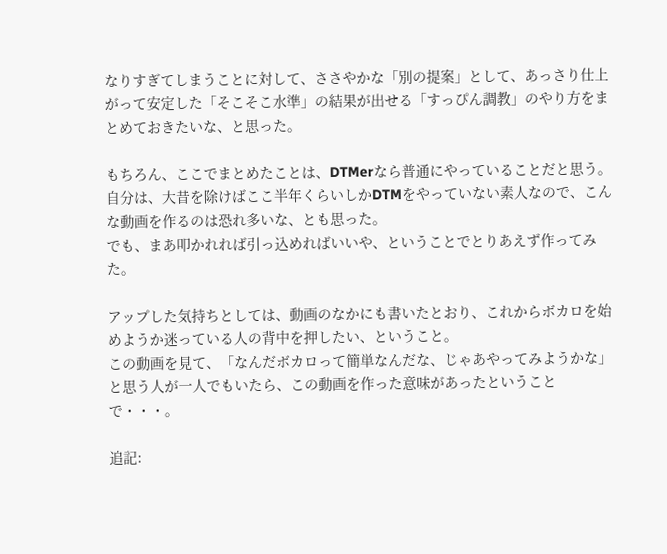なりすぎてしまうことに対して、ささやかな「別の提案」として、あっさり仕上がって安定した「そこそこ水準」の結果が出せる「すっぴん調教」のやり方をまとめておきたいな、と思った。

もちろん、ここでまとめたことは、DTMerなら普通にやっていることだと思う。自分は、大昔を除けばここ半年くらいしかDTMをやっていない素人なので、こんな動画を作るのは恐れ多いな、とも思った。
でも、まあ叩かれれば引っ込めればいいや、ということでとりあえず作ってみた。

アップした気持ちとしては、動画のなかにも書いたとおり、これからボカロを始めようか迷っている人の背中を押したい、ということ。
この動画を見て、「なんだボカロって簡単なんだな、じゃあやってみようかな」と思う人が一人でもいたら、この動画を作った意味があったということで・・・。

追記: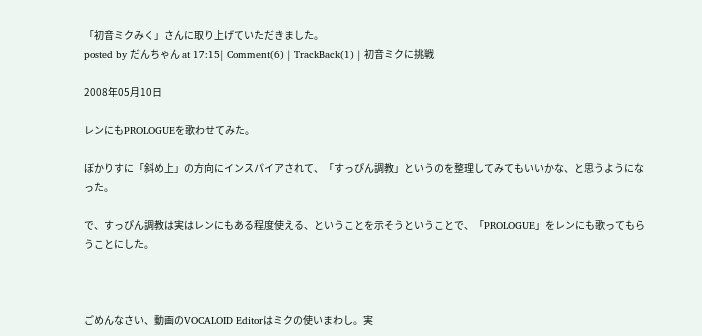「初音ミクみく」さんに取り上げていただきました。
posted by だんちゃん at 17:15| Comment(6) | TrackBack(1) | 初音ミクに挑戦

2008年05月10日

レンにもPROLOGUEを歌わせてみた。

ぼかりすに「斜め上」の方向にインスパイアされて、「すっぴん調教」というのを整理してみてもいいかな、と思うようになった。

で、すっぴん調教は実はレンにもある程度使える、ということを示そうということで、「PROLOGUE」をレンにも歌ってもらうことにした。



ごめんなさい、動画のVOCALOID Editorはミクの使いまわし。実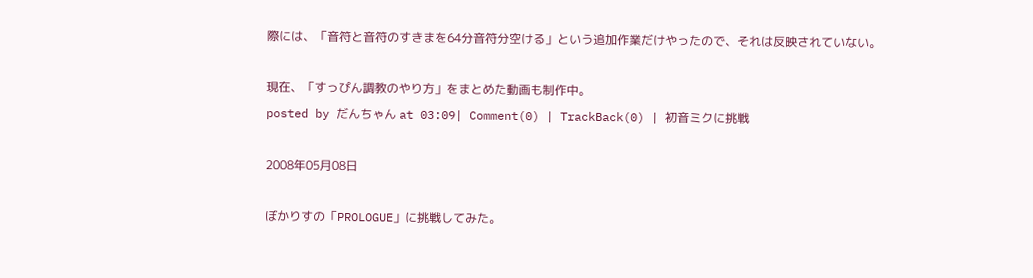際には、「音符と音符のすきまを64分音符分空ける」という追加作業だけやったので、それは反映されていない。

現在、「すっぴん調教のやり方」をまとめた動画も制作中。
posted by だんちゃん at 03:09| Comment(0) | TrackBack(0) | 初音ミクに挑戦

2008年05月08日

ぼかりすの「PROLOGUE」に挑戦してみた。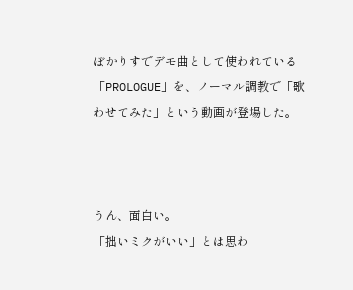ぼかりすでデモ曲として使われている「PROLOGUE」を、ノーマル調教で「歌わせてみた」という動画が登場した。



うん、面白い。
「拙いミクがいい」とは思わ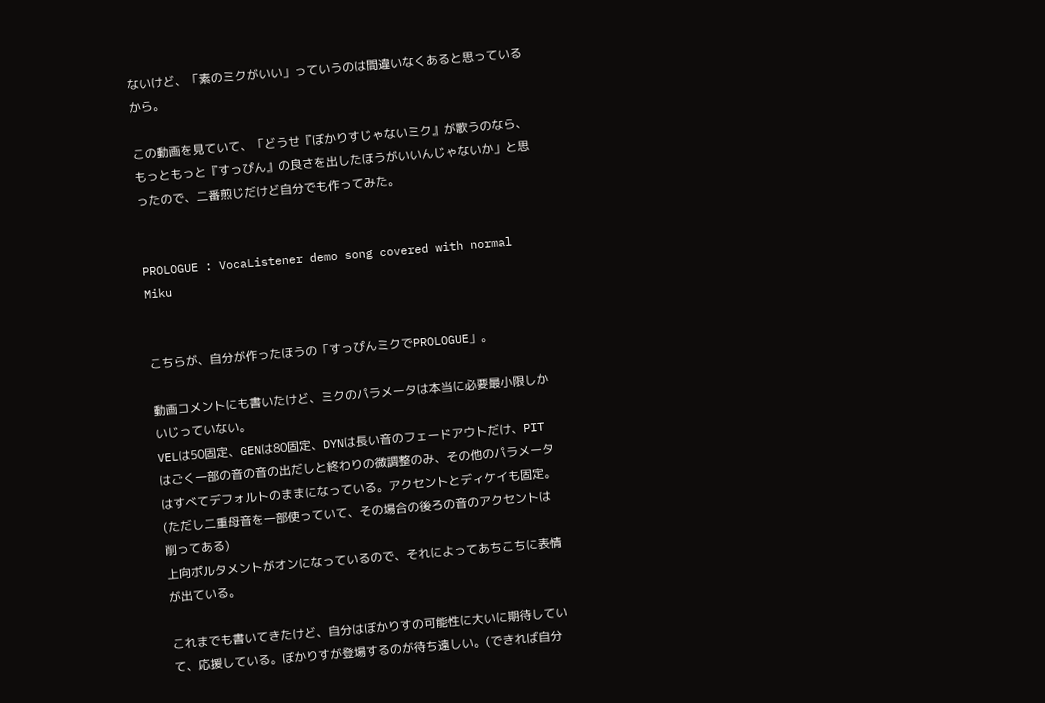ないけど、「素のミクがいい」っていうのは間違いなくあると思っているから。

この動画を見ていて、「どうせ『ぼかりすじゃないミク』が歌うのなら、もっともっと『すっぴん』の良さを出したほうがいいんじゃないか」と思ったので、二番煎じだけど自分でも作ってみた。


PROLOGUE : VocaListener demo song covered with normal Miku


こちらが、自分が作ったほうの「すっぴんミクでPROLOGUE」。

動画コメントにも書いたけど、ミクのパラメータは本当に必要最小限しかいじっていない。
VELは50固定、GENは80固定、DYNは長い音のフェードアウトだけ、PITはごく一部の音の音の出だしと終わりの微調整のみ、その他のパラメータはすべてデフォルトのままになっている。アクセントとディケイも固定。(ただし二重母音を一部使っていて、その場合の後ろの音のアクセントは削ってある)
上向ポルタメントがオンになっているので、それによってあちこちに表情が出ている。

これまでも書いてきたけど、自分はぼかりすの可能性に大いに期待していて、応援している。ぼかりすが登場するのが待ち遠しい。(できれば自分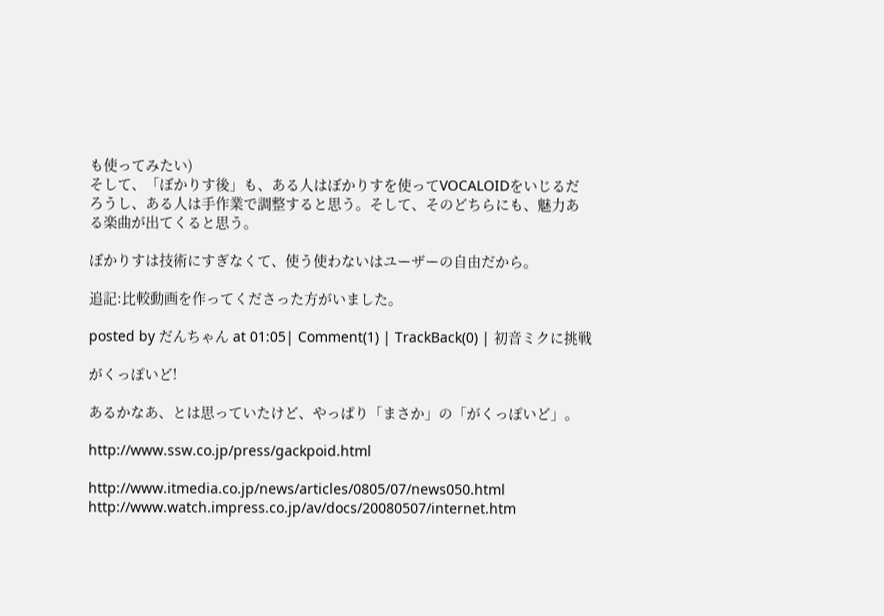も使ってみたい)
そして、「ぼかりす後」も、ある人はぼかりすを使ってVOCALOIDをいじるだろうし、ある人は手作業で調整すると思う。そして、そのどちらにも、魅力ある楽曲が出てくると思う。

ぼかりすは技術にすぎなくて、使う使わないはユーザーの自由だから。

追記:比較動画を作ってくださった方がいました。

posted by だんちゃん at 01:05| Comment(1) | TrackBack(0) | 初音ミクに挑戦

がくっぽいど!

あるかなあ、とは思っていたけど、やっぱり「まさか」の「がくっぽいど」。

http://www.ssw.co.jp/press/gackpoid.html

http://www.itmedia.co.jp/news/articles/0805/07/news050.html
http://www.watch.impress.co.jp/av/docs/20080507/internet.htm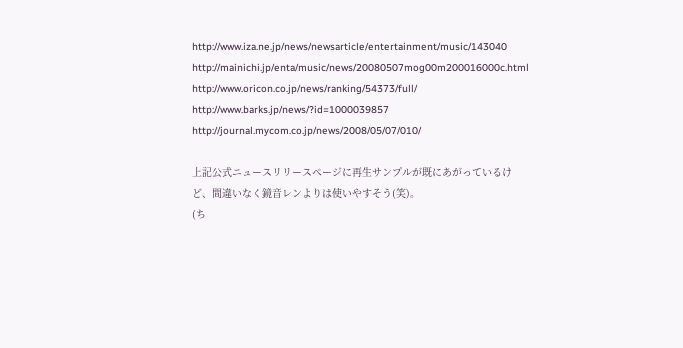http://www.iza.ne.jp/news/newsarticle/entertainment/music/143040
http://mainichi.jp/enta/music/news/20080507mog00m200016000c.html
http://www.oricon.co.jp/news/ranking/54373/full/
http://www.barks.jp/news/?id=1000039857
http://journal.mycom.co.jp/news/2008/05/07/010/

上記公式ニュースリリースページに再生サンプルが既にあがっているけど、間違いなく鏡音レンよりは使いやすそう(笑)。
(ち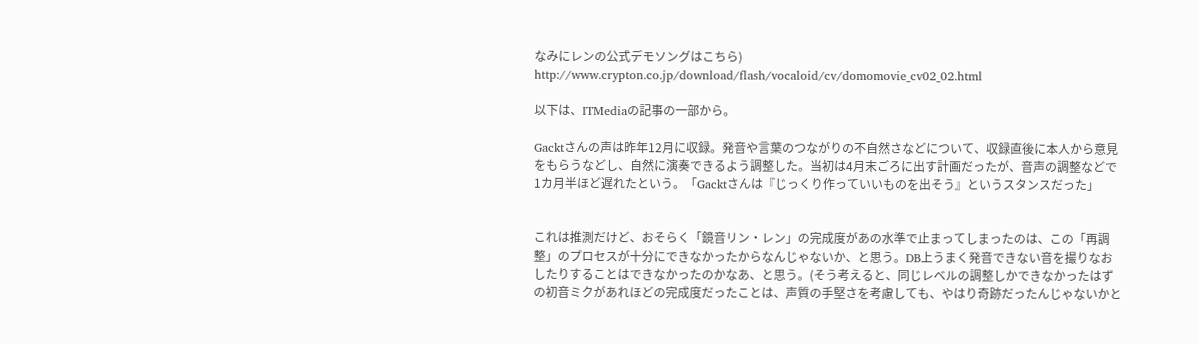なみにレンの公式デモソングはこちら)
http://www.crypton.co.jp/download/flash/vocaloid/cv/domomovie_cv02_02.html

以下は、ITMediaの記事の一部から。

Gacktさんの声は昨年12月に収録。発音や言葉のつながりの不自然さなどについて、収録直後に本人から意見をもらうなどし、自然に演奏できるよう調整した。当初は4月末ごろに出す計画だったが、音声の調整などで1カ月半ほど遅れたという。「Gacktさんは『じっくり作っていいものを出そう』というスタンスだった」


これは推測だけど、おそらく「鏡音リン・レン」の完成度があの水準で止まってしまったのは、この「再調整」のプロセスが十分にできなかったからなんじゃないか、と思う。DB上うまく発音できない音を撮りなおしたりすることはできなかったのかなあ、と思う。(そう考えると、同じレベルの調整しかできなかったはずの初音ミクがあれほどの完成度だったことは、声質の手堅さを考慮しても、やはり奇跡だったんじゃないかと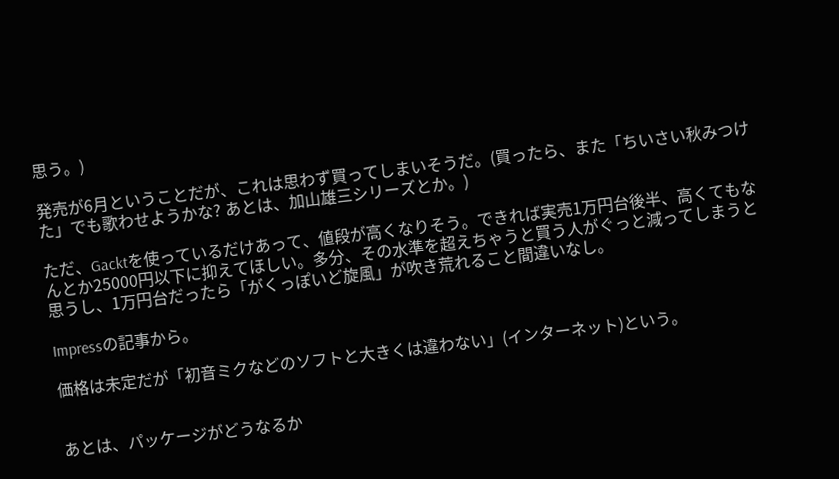思う。)

発売が6月ということだが、これは思わず買ってしまいそうだ。(買ったら、また「ちいさい秋みつけた」でも歌わせようかな? あとは、加山雄三シリーズとか。)

ただ、Gacktを使っているだけあって、値段が高くなりそう。できれば実売1万円台後半、高くてもなんとか25000円以下に抑えてほしい。多分、その水準を超えちゃうと買う人がぐっと減ってしまうと思うし、1万円台だったら「がくっぽいど旋風」が吹き荒れること間違いなし。

Impressの記事から。

価格は未定だが「初音ミクなどのソフトと大きくは違わない」(インターネット)という。


あとは、パッケージがどうなるか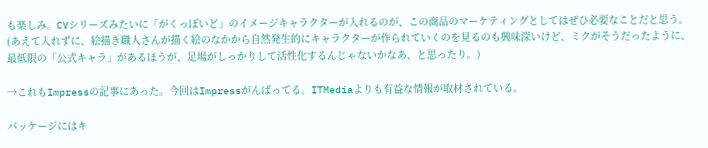も楽しみ。CVシリーズみたいに「がくっぽいど」のイメージキャラクターが入れるのが、この商品のマーケティングとしてはぜひ必要なことだと思う。(あえて入れずに、絵描き職人さんが描く絵のなかから自然発生的にキャラクターが作られていくのを見るのも興味深いけど、ミクがそうだったように、最低限の「公式キャラ」があるほうが、足場がしっかりして活性化するんじゃないかなあ、と思ったり。)

→これもImpressの記事にあった。今回はImpressがんばってる。ITMediaよりも有益な情報が取材されている。

パッケージにはキ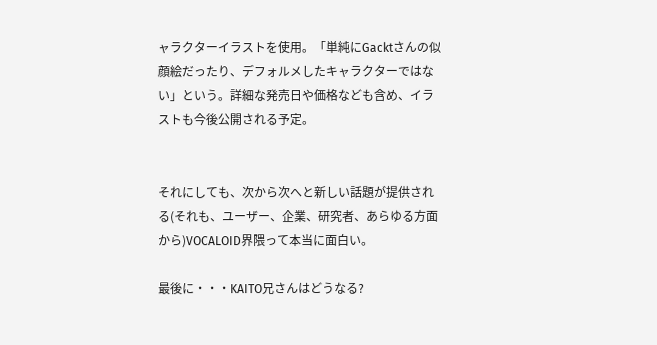ャラクターイラストを使用。「単純にGacktさんの似顔絵だったり、デフォルメしたキャラクターではない」という。詳細な発売日や価格なども含め、イラストも今後公開される予定。


それにしても、次から次へと新しい話題が提供される(それも、ユーザー、企業、研究者、あらゆる方面から)VOCALOID界隈って本当に面白い。

最後に・・・KAITO兄さんはどうなる?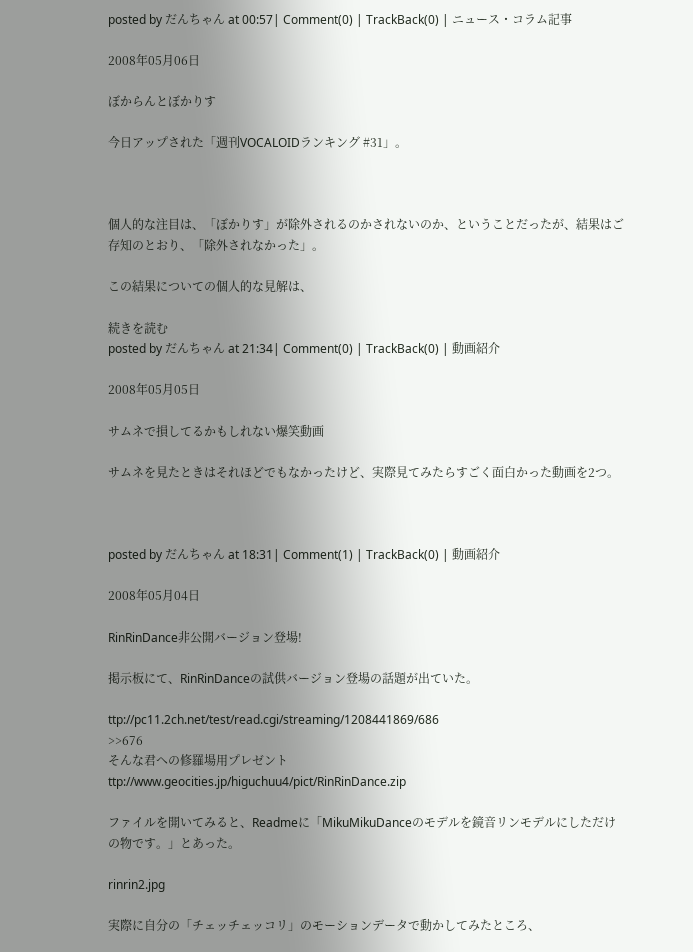posted by だんちゃん at 00:57| Comment(0) | TrackBack(0) | ニュース・コラム記事

2008年05月06日

ぼからんとぼかりす

今日アップされた「週刊VOCALOIDランキング #31」。



個人的な注目は、「ぼかりす」が除外されるのかされないのか、ということだったが、結果はご存知のとおり、「除外されなかった」。

この結果についての個人的な見解は、

続きを読む
posted by だんちゃん at 21:34| Comment(0) | TrackBack(0) | 動画紹介

2008年05月05日

サムネで損してるかもしれない爆笑動画

サムネを見たときはそれほどでもなかったけど、実際見てみたらすごく面白かった動画を2つ。



posted by だんちゃん at 18:31| Comment(1) | TrackBack(0) | 動画紹介

2008年05月04日

RinRinDance非公開バージョン登場!

掲示板にて、RinRinDanceの試供バージョン登場の話題が出ていた。

ttp://pc11.2ch.net/test/read.cgi/streaming/1208441869/686
>>676
そんな君への修羅場用プレゼント
ttp://www.geocities.jp/higuchuu4/pict/RinRinDance.zip

ファイルを開いてみると、Readmeに「MikuMikuDanceのモデルを鏡音リンモデルにしただけの物です。」とあった。

rinrin2.jpg

実際に自分の「チェッチェッコリ」のモーションデータで動かしてみたところ、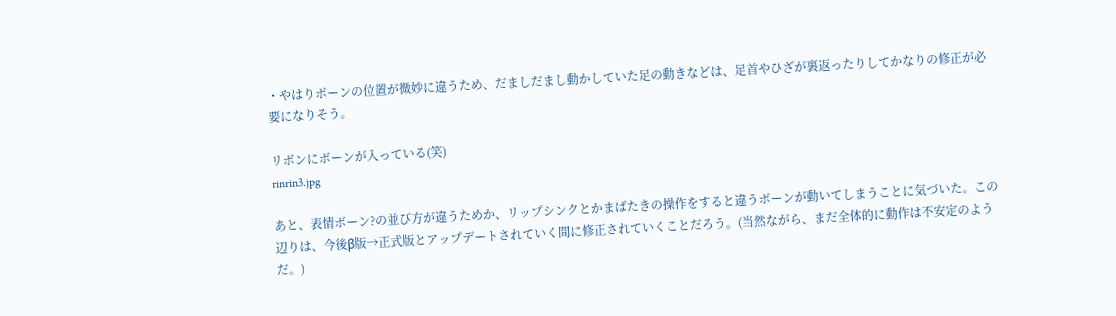・やはりボーンの位置が微妙に違うため、だましだまし動かしていた足の動きなどは、足首やひざが裏返ったりしてかなりの修正が必要になりそう。

リボンにボーンが入っている(笑)
rinrin3.jpg

あと、表情ボーン?の並び方が違うためか、リップシンクとかまばたきの操作をすると違うボーンが動いてしまうことに気づいた。この辺りは、今後β版→正式版とアップデートされていく間に修正されていくことだろう。(当然ながら、まだ全体的に動作は不安定のようだ。)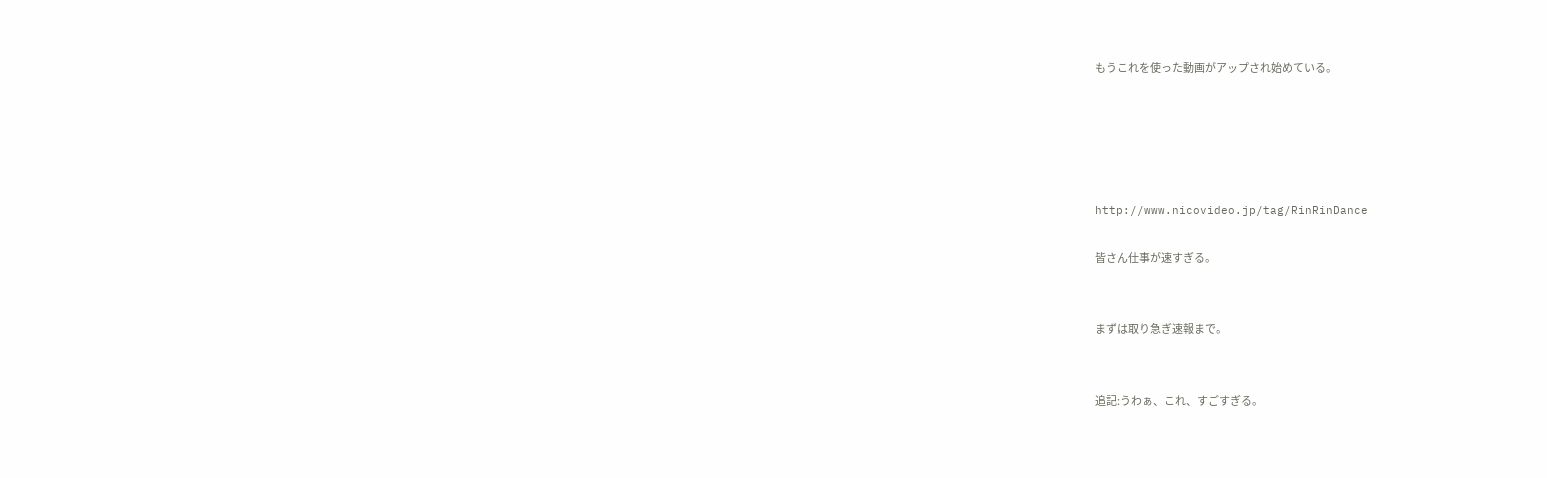もうこれを使った動画がアップされ始めている。





http://www.nicovideo.jp/tag/RinRinDance

皆さん仕事が速すぎる。


まずは取り急ぎ速報まで。


追記:うわぁ、これ、すごすぎる。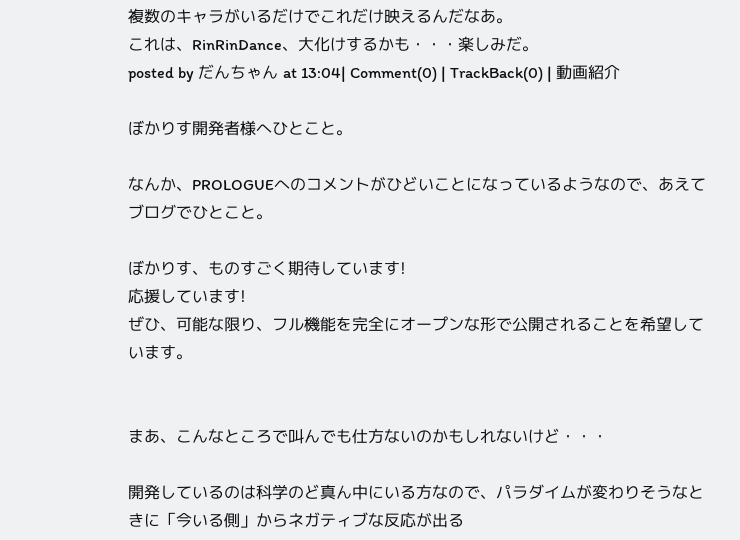複数のキャラがいるだけでこれだけ映えるんだなあ。
これは、RinRinDance、大化けするかも・・・楽しみだ。
posted by だんちゃん at 13:04| Comment(0) | TrackBack(0) | 動画紹介

ぼかりす開発者様へひとこと。

なんか、PROLOGUEへのコメントがひどいことになっているようなので、あえてブログでひとこと。

ぼかりす、ものすごく期待しています!
応援しています!
ぜひ、可能な限り、フル機能を完全にオープンな形で公開されることを希望しています。


まあ、こんなところで叫んでも仕方ないのかもしれないけど・・・

開発しているのは科学のど真ん中にいる方なので、パラダイムが変わりそうなときに「今いる側」からネガティブな反応が出る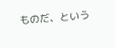ものだ、という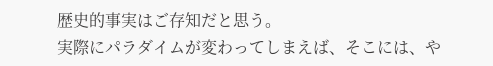歴史的事実はご存知だと思う。
実際にパラダイムが変わってしまえば、そこには、や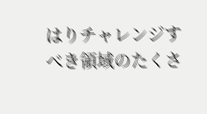はりチャレンジすべき領域のたくさ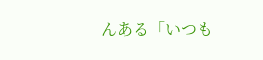んある「いつも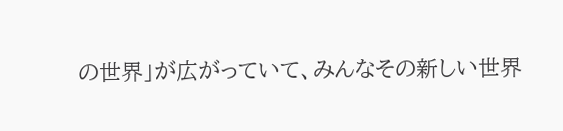の世界」が広がっていて、みんなその新しい世界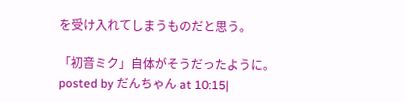を受け入れてしまうものだと思う。

「初音ミク」自体がそうだったように。
posted by だんちゃん at 10:15|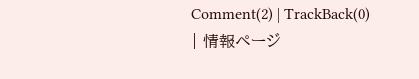Comment(2) | TrackBack(0) | 情報ページ